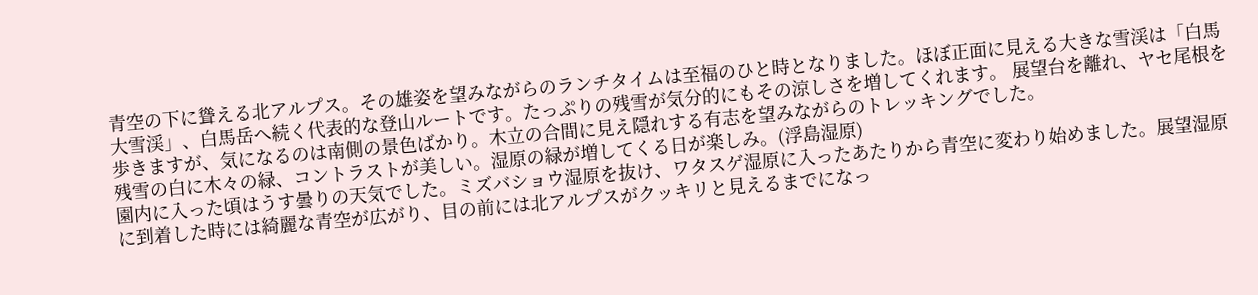青空の下に聳える北アルプス。その雄姿を望みながらのランチタイムは至福のひと時となりました。ほぼ正面に見える大きな雪渓は「白馬大雪渓」、白馬岳へ続く代表的な登山ルートです。たっぷりの残雪が気分的にもその涼しさを増してくれます。 展望台を離れ、ヤセ尾根を歩きますが、気になるのは南側の景色ばかり。木立の合間に見え隠れする有志を望みながらのトレッキングでした。
残雪の白に木々の緑、コントラストが美しい。湿原の緑が増してくる日が楽しみ。(浮島湿原)
園内に入った頃はうす曇りの天気でした。ミズバショウ湿原を抜け、ワタスゲ湿原に入ったあたりから青空に変わり始めました。展望湿原に到着した時には綺麗な青空が広がり、目の前には北アルプスがクッキリと見えるまでになっ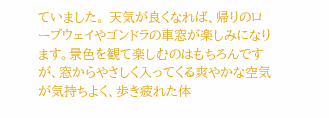ていました。 天気が良くなれば、帰りのロープウェイやゴンドラの車窓が楽しみになります。景色を観て楽しむのはもちろんですが、窓からやさしく入ってくる爽やかな空気が気持ちよく、歩き疲れた体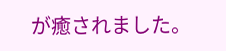が癒されました。